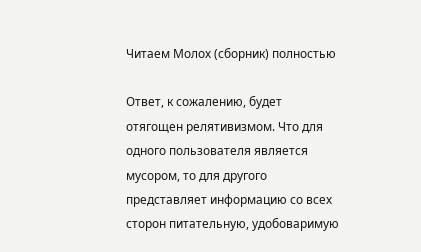Читаем Молох (сборник) полностью

Ответ, к сожалению, будет отягощен релятивизмом. Что для одного пользователя является мусором, то для другого представляет информацию со всех сторон питательную, удобоваримую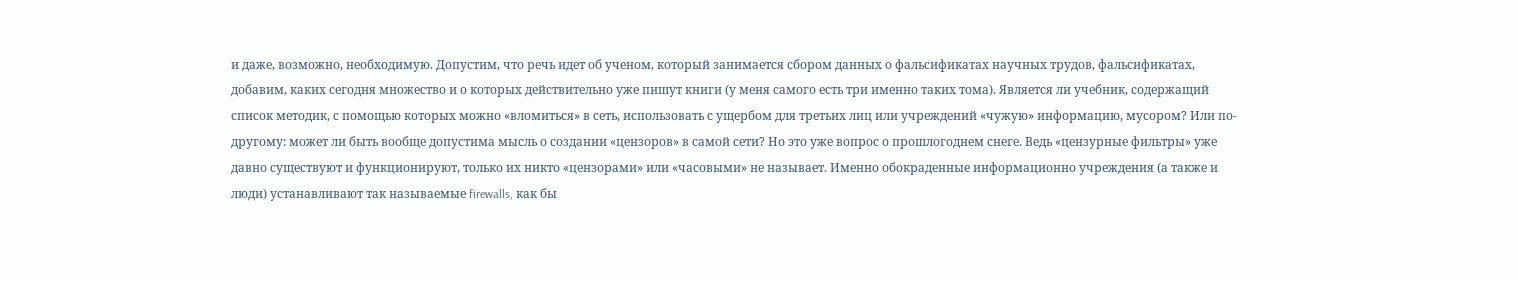и даже, возможно, необходимую. Допустим, что речь идет об ученом, который занимается сбором данных о фальсификатах научных трудов, фальсификатах, добавим, каких сегодня множество и о которых действительно уже пишут книги (у меня самого есть три именно таких тома). Является ли учебник, содержащий список методик, с помощью которых можно «вломиться» в сеть, использовать с ущербом для третьих лиц или учреждений «чужую» информацию, мусором? Или по-другому: может ли быть вообще допустима мысль о создании «цензоров» в самой сети? Но это уже вопрос о прошлогоднем снеге. Ведь «цензурные фильтры» уже давно существуют и функционируют, только их никто «цензорами» или «часовыми» не называет. Именно обокраденные информационно учреждения (а также и люди) устанавливают так называемые firewalls, как бы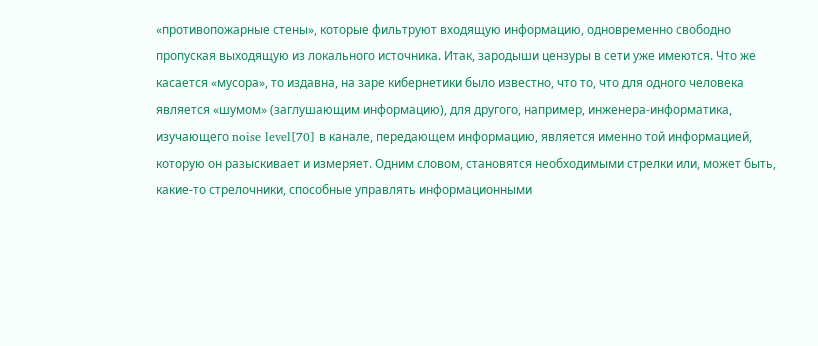«противопожарные стены», которые фильтруют входящую информацию, одновременно свободно пропуская выходящую из локального источника. Итак, зародыши цензуры в сети уже имеются. Что же касается «мусора», то издавна, на заре кибернетики было известно, что то, что для одного человека является «шумом» (заглушающим информацию), для другого, например, инженера-информатика, изучающего noise level[70] в канале, передающем информацию, является именно той информацией, которую он разыскивает и измеряет. Одним словом, становятся необходимыми стрелки или, может быть, какие-то стрелочники, способные управлять информационными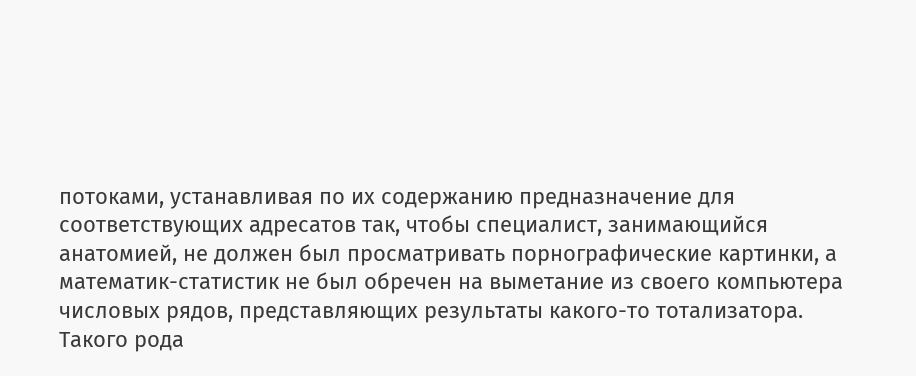потоками, устанавливая по их содержанию предназначение для соответствующих адресатов так, чтобы специалист, занимающийся анатомией, не должен был просматривать порнографические картинки, а математик-статистик не был обречен на выметание из своего компьютера числовых рядов, представляющих результаты какого-то тотализатора. Такого рода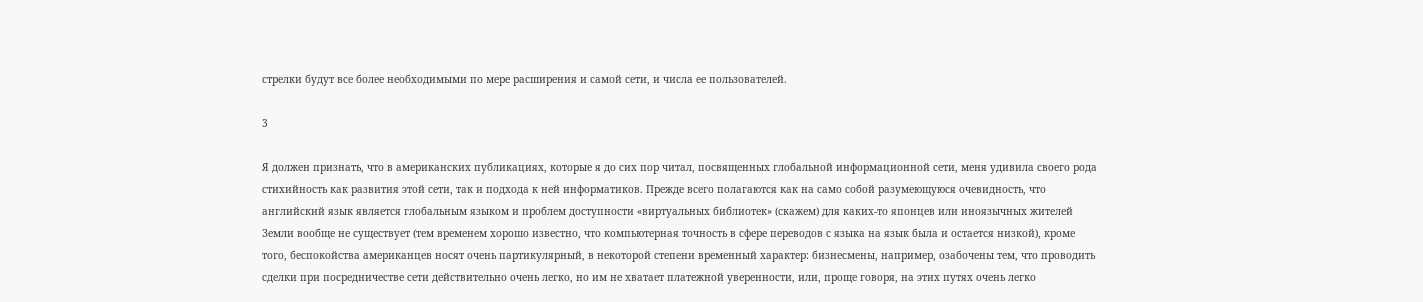стрелки будут все более необходимыми по мере расширения и самой сети, и числа ее пользователей.

3

Я должен признать, что в американских публикациях, которые я до сих пор читал, посвященных глобальной информационной сети, меня удивила своего рода стихийность как развития этой сети, так и подхода к ней информатиков. Прежде всего полагаются как на само собой разумеющуюся очевидность, что английский язык является глобальным языком и проблем доступности «виртуальных библиотек» (скажем) для каких-то японцев или иноязычных жителей Земли вообще не существует (тем временем хорошо известно, что компьютерная точность в сфере переводов с языка на язык была и остается низкой), кроме того, беспокойства американцев носят очень партикулярный, в некоторой степени временный характер: бизнесмены, например, озабочены тем, что проводить сделки при посредничестве сети действительно очень легко, но им не хватает платежной уверенности, или, проще говоря, на этих путях очень легко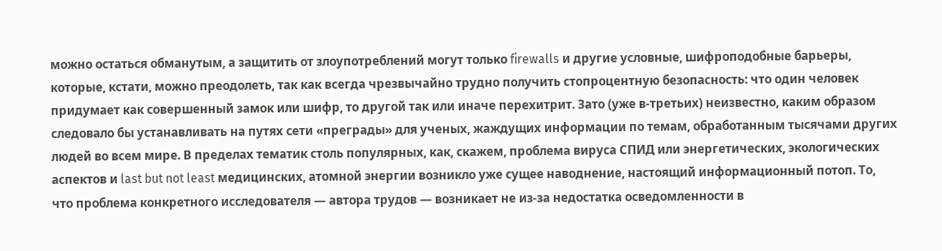можно остаться обманутым, а защитить от злоупотреблений могут только firewalls и другие условные, шифроподобные барьеры, которые, кстати, можно преодолеть, так как всегда чрезвычайно трудно получить стопроцентную безопасность: что один человек придумает как совершенный замок или шифр, то другой так или иначе перехитрит. Зато (уже в-третьих) неизвестно, каким образом следовало бы устанавливать на путях сети «преграды» для ученых, жаждущих информации по темам, обработанным тысячами других людей во всем мире. В пределах тематик столь популярных, как, скажем, проблема вируса СПИД или энергетических, экологических аспектов и last but not least медицинских, атомной энергии возникло уже сущее наводнение, настоящий информационный потоп. То, что проблема конкретного исследователя — автора трудов — возникает не из-за недостатка осведомленности в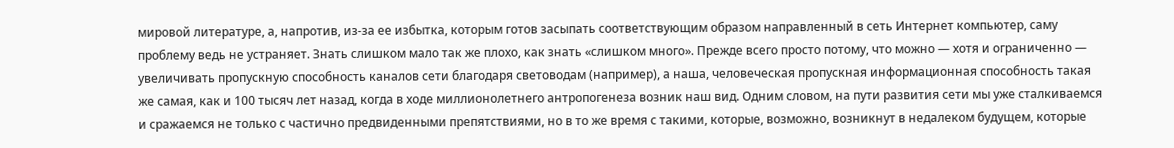мировой литературе, а, напротив, из-за ее избытка, которым готов засыпать соответствующим образом направленный в сеть Интернет компьютер, саму проблему ведь не устраняет. Знать слишком мало так же плохо, как знать «слишком много». Прежде всего просто потому, что можно — хотя и ограниченно — увеличивать пропускную способность каналов сети благодаря световодам (например), а наша, человеческая пропускная информационная способность такая же самая, как и 100 тысяч лет назад, когда в ходе миллионолетнего антропогенеза возник наш вид. Одним словом, на пути развития сети мы уже сталкиваемся и сражаемся не только с частично предвиденными препятствиями, но в то же время с такими, которые, возможно, возникнут в недалеком будущем, которые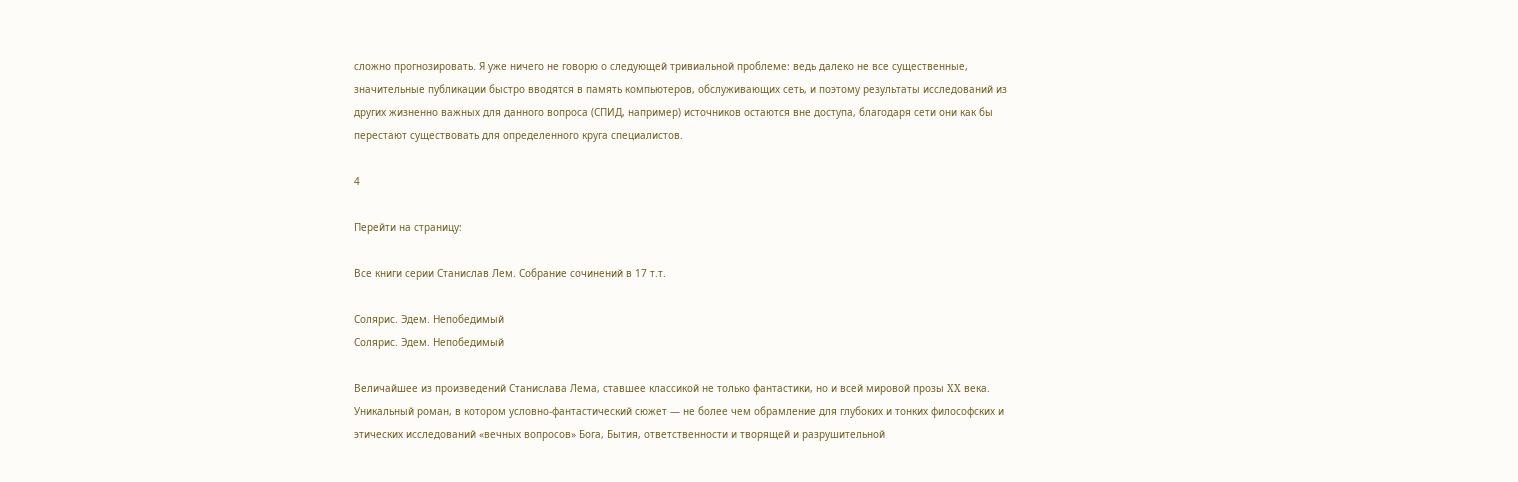сложно прогнозировать. Я уже ничего не говорю о следующей тривиальной проблеме: ведь далеко не все существенные, значительные публикации быстро вводятся в память компьютеров, обслуживающих сеть, и поэтому результаты исследований из других жизненно важных для данного вопроса (СПИД, например) источников остаются вне доступа, благодаря сети они как бы перестают существовать для определенного круга специалистов.

4

Перейти на страницу:

Все книги серии Станислав Лем. Собрание сочинений в 17 т.т.

Солярис. Эдем. Непобедимый
Солярис. Эдем. Непобедимый

Величайшее из произведений Станислава Лема, ставшее классикой не только фантастики, но и всей мировой прозы XX века. Уникальный роман, в котором условно-фантастический сюжет — не более чем обрамление для глубоких и тонких философских и этических исследований «вечных вопросов» Бога, Бытия, ответственности и творящей и разрушительной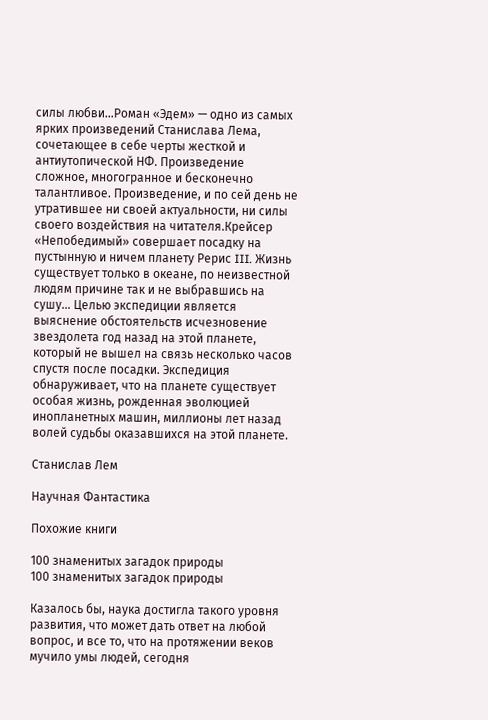силы любви…Роман «Эдем» — одно из самых ярких произведений Станислава Лема, сочетающее в себе черты жесткой и антиутопической НФ. Произведение сложное, многогранное и бесконечно талантливое. Произведение, и по сей день не утратившее ни своей актуальности, ни силы своего воздействия на читателя.Крейсер «Непобедимый» совершает посадку на пустынную и ничем планету Рерис III. Жизнь существует только в океане, по неизвестной людям причине так и не выбравшись на сушу… Целью экспедиции является выяснение обстоятельств исчезновение звездолета год назад на этой планете, который не вышел на связь несколько часов спустя после посадки. Экспедиция обнаруживает, что на планете существует особая жизнь, рожденная эволюцией инопланетных машин, миллионы лет назад волей судьбы оказавшихся на этой планете.

Станислав Лем

Научная Фантастика

Похожие книги

100 знаменитых загадок природы
100 знаменитых загадок природы

Казалось бы, наука достигла такого уровня развития, что может дать ответ на любой вопрос, и все то, что на протяжении веков мучило умы людей, сегодня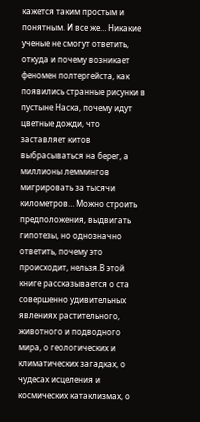кажется таким простым и понятным. И все же… Никакие ученые не смогут ответить, откуда и почему возникает феномен полтергейста, как появились странные рисунки в пустыне Наска, почему идут цветные дожди, что заставляет китов выбрасываться на берег, а миллионы леммингов мигрировать за тысячи километров… Можно строить предположения, выдвигать гипотезы, но однозначно ответить, почему это происходит, нельзя.В этой книге рассказывается о ста совершенно удивительных явлениях растительного, животного и подводного мира, о геологических и климатических загадках, о чудесах исцеления и космических катаклизмах, о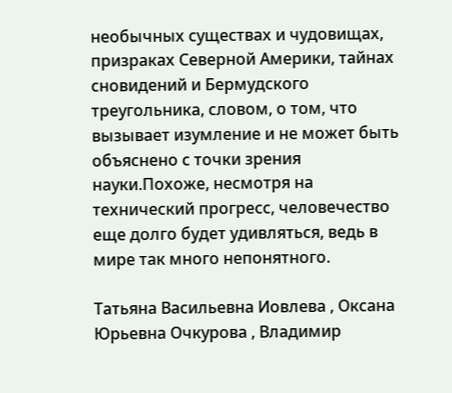необычных существах и чудовищах, призраках Северной Америки, тайнах сновидений и Бермудского треугольника, словом, о том, что вызывает изумление и не может быть объяснено с точки зрения науки.Похоже, несмотря на технический прогресс, человечество еще долго будет удивляться, ведь в мире так много непонятного.

Татьяна Васильевна Иовлева , Оксана Юрьевна Очкурова , Владимир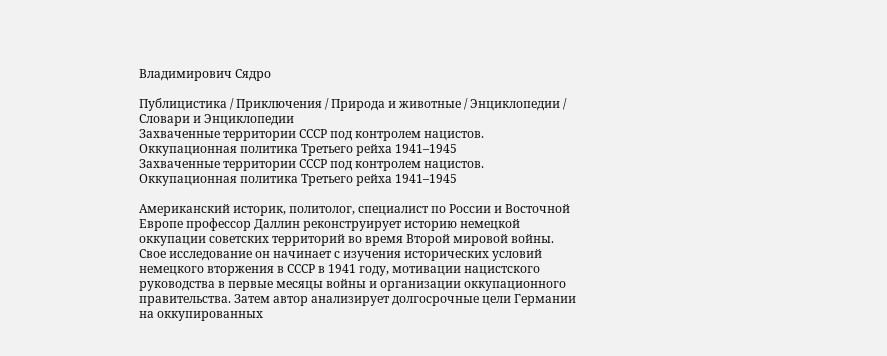Владимирович Сядро

Публицистика / Приключения / Природа и животные / Энциклопедии / Словари и Энциклопедии
Захваченные территории СССР под контролем нацистов. Оккупационная политика Третьего рейха 1941–1945
Захваченные территории СССР под контролем нацистов. Оккупационная политика Третьего рейха 1941–1945

Американский историк, политолог, специалист по России и Восточной Европе профессор Даллин реконструирует историю немецкой оккупации советских территорий во время Второй мировой войны. Свое исследование он начинает с изучения исторических условий немецкого вторжения в СССР в 1941 году, мотивации нацистского руководства в первые месяцы войны и организации оккупационного правительства. Затем автор анализирует долгосрочные цели Германии на оккупированных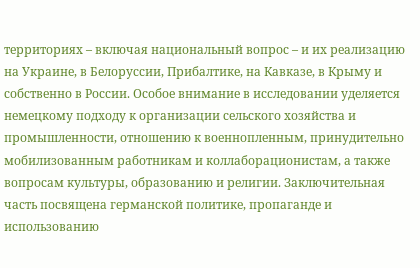территориях – включая национальный вопрос – и их реализацию на Украине, в Белоруссии, Прибалтике, на Кавказе, в Крыму и собственно в России. Особое внимание в исследовании уделяется немецкому подходу к организации сельского хозяйства и промышленности, отношению к военнопленным, принудительно мобилизованным работникам и коллаборационистам, а также вопросам культуры, образованию и религии. Заключительная часть посвящена германской политике, пропаганде и использованию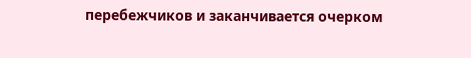перебежчиков и заканчивается очерком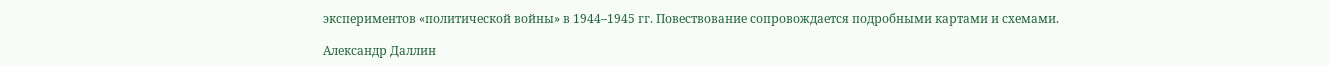экспериментов «политической войны» в 1944–1945 гг. Повествование сопровождается подробными картами и схемами.

Александр Даллин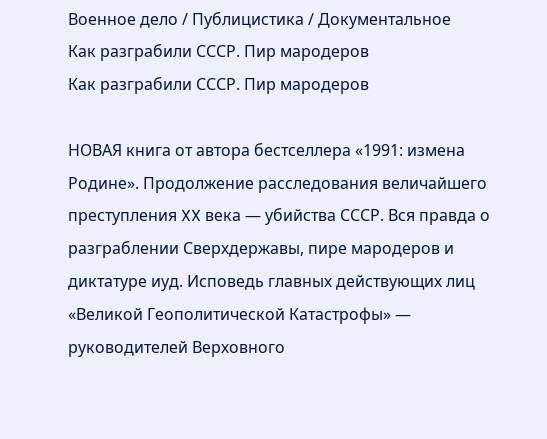Военное дело / Публицистика / Документальное
Как разграбили СССР. Пир мародеров
Как разграбили СССР. Пир мародеров

НОВАЯ книга от автора бестселлера «1991: измена Родине». Продолжение расследования величайшего преступления XX века — убийства СССР. Вся правда о разграблении Сверхдержавы, пире мародеров и диктатуре иуд. Исповедь главных действующих лиц «Великой Геополитической Катастрофы» — руководителей Верховного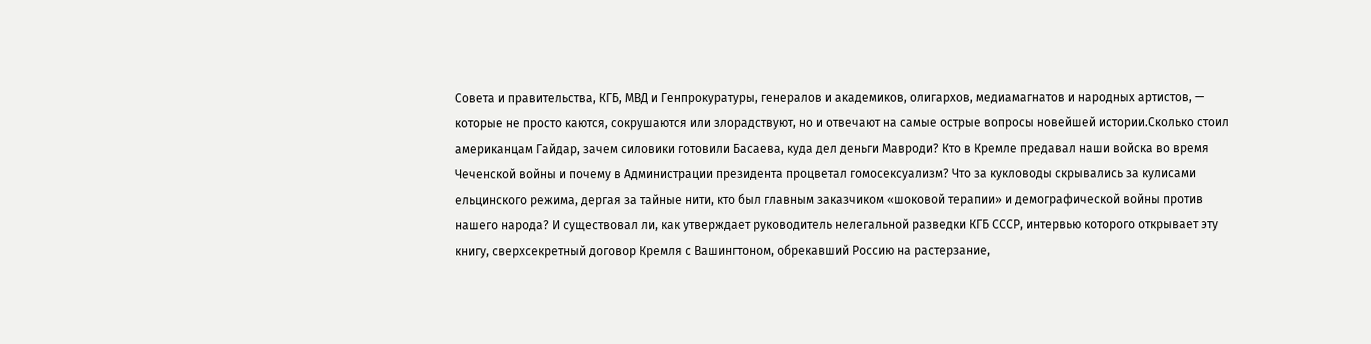Совета и правительства, КГБ, МВД и Генпрокуратуры, генералов и академиков, олигархов, медиамагнатов и народных артистов, — которые не просто каются, сокрушаются или злорадствуют, но и отвечают на самые острые вопросы новейшей истории.Сколько стоил американцам Гайдар, зачем силовики готовили Басаева, куда дел деньги Мавроди? Кто в Кремле предавал наши войска во время Чеченской войны и почему в Администрации президента процветал гомосексуализм? Что за кукловоды скрывались за кулисами ельцинского режима, дергая за тайные нити, кто был главным заказчиком «шоковой терапии» и демографической войны против нашего народа? И существовал ли, как утверждает руководитель нелегальной разведки КГБ СССР, интервью которого открывает эту книгу, сверхсекретный договор Кремля с Вашингтоном, обрекавший Россию на растерзание,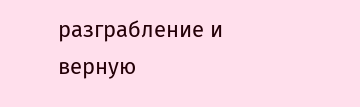разграбление и верную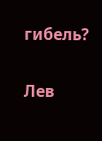гибель?

Лев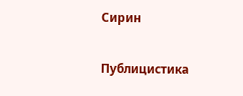Сирин

Публицистика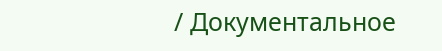/ Документальное